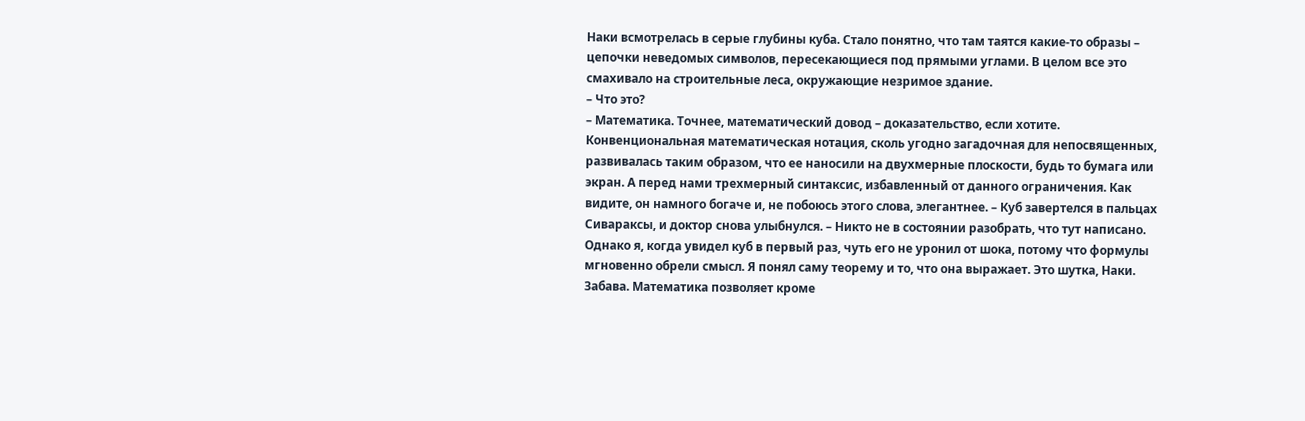Наки всмотрелась в серые глубины куба. Стало понятно, что там таятся какие-то образы – цепочки неведомых символов, пересекающиеся под прямыми углами. В целом все это смахивало на строительные леса, окружающие незримое здание.
– Что это?
– Математика. Точнее, математический довод – доказательство, если хотите. Конвенциональная математическая нотация, сколь угодно загадочная для непосвященных, развивалась таким образом, что ее наносили на двухмерные плоскости, будь то бумага или экран. А перед нами трехмерный синтаксис, избавленный от данного ограничения. Как видите, он намного богаче и, не побоюсь этого слова, элегантнее. – Куб завертелся в пальцах Сивараксы, и доктор снова улыбнулся. – Никто не в состоянии разобрать, что тут написано. Однако я, когда увидел куб в первый раз, чуть его не уронил от шока, потому что формулы мгновенно обрели смысл. Я понял саму теорему и то, что она выражает. Это шутка, Наки. Забава. Математика позволяет кроме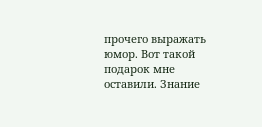прочего выражать юмор. Вот такой подарок мне оставили. Знание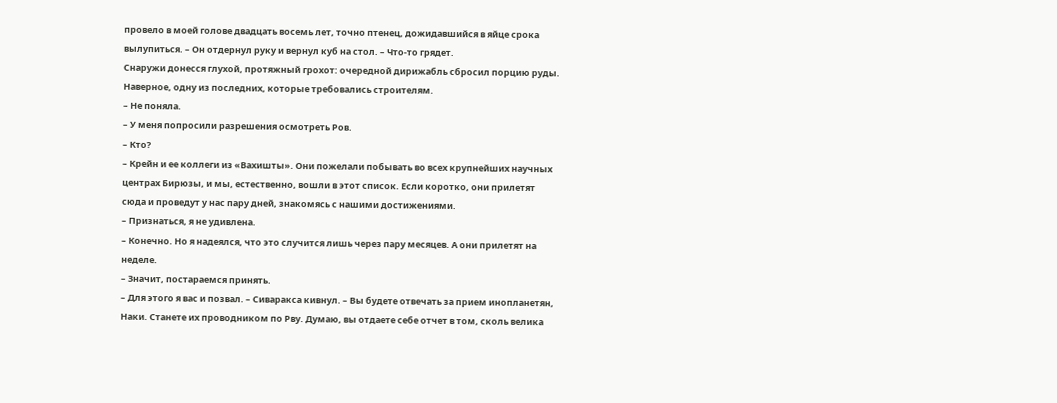провело в моей голове двадцать восемь лет, точно птенец, дожидавшийся в яйце срока вылупиться. – Он отдернул руку и вернул куб на стол. – Что-то грядет.
Снаружи донесся глухой, протяжный грохот: очередной дирижабль сбросил порцию руды. Наверное, одну из последних, которые требовались строителям.
– Не поняла.
– У меня попросили разрешения осмотреть Ров.
– Кто?
– Крейн и ее коллеги из «Вахишты». Они пожелали побывать во всех крупнейших научных центрах Бирюзы, и мы, естественно, вошли в этот список. Если коротко, они прилетят сюда и проведут у нас пару дней, знакомясь с нашими достижениями.
– Признаться, я не удивлена.
– Конечно. Но я надеялся, что это случится лишь через пару месяцев. А они прилетят на неделе.
– Значит, постараемся принять.
– Для этого я вас и позвал. – Сиваракса кивнул. – Вы будете отвечать за прием инопланетян, Наки. Станете их проводником по Рву. Думаю, вы отдаете себе отчет в том, сколь велика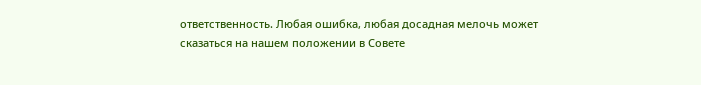ответственность. Любая ошибка, любая досадная мелочь может сказаться на нашем положении в Совете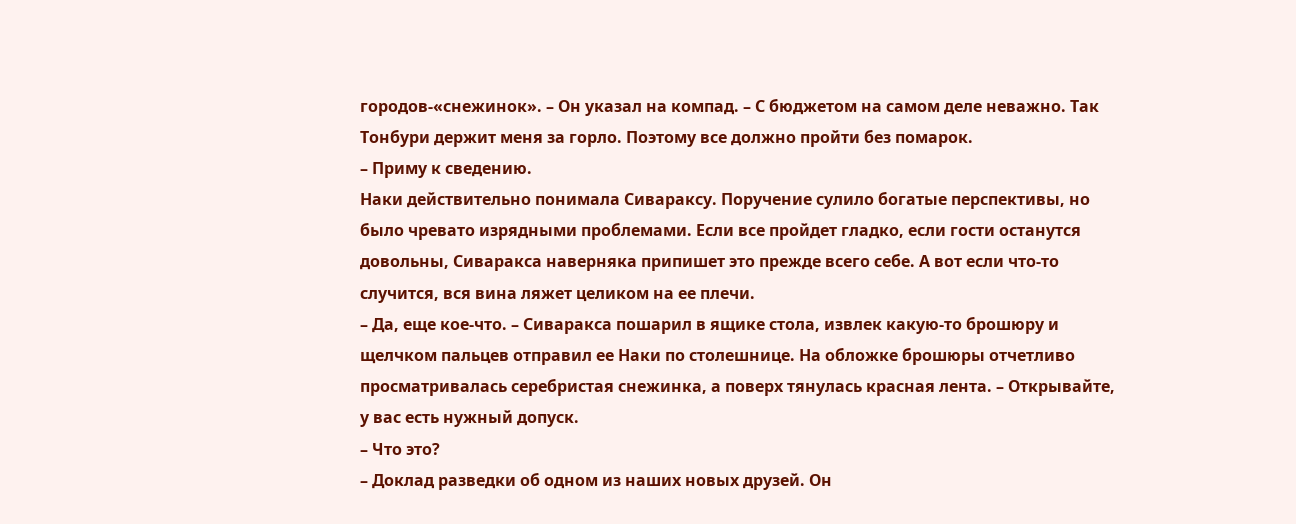городов-«снежинок». – Он указал на компад. – С бюджетом на самом деле неважно. Так Тонбури держит меня за горло. Поэтому все должно пройти без помарок.
– Приму к сведению.
Наки действительно понимала Сивараксу. Поручение сулило богатые перспективы, но было чревато изрядными проблемами. Если все пройдет гладко, если гости останутся довольны, Сиваракса наверняка припишет это прежде всего себе. А вот если что-то случится, вся вина ляжет целиком на ее плечи.
– Да, еще кое-что. – Сиваракса пошарил в ящике стола, извлек какую-то брошюру и щелчком пальцев отправил ее Наки по столешнице. На обложке брошюры отчетливо просматривалась серебристая снежинка, а поверх тянулась красная лента. – Открывайте, у вас есть нужный допуск.
– Что это?
– Доклад разведки об одном из наших новых друзей. Он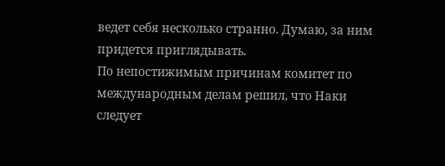ведет себя несколько странно. Думаю, за ним придется приглядывать.
По непостижимым причинам комитет по международным делам решил, что Наки следует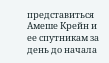представиться Амеше Крейн и ее спутникам за день до начала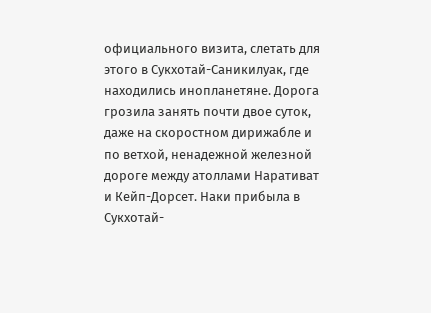официального визита, слетать для этого в Сукхотай-Саникилуак, где находились инопланетяне. Дорога грозила занять почти двое суток, даже на скоростном дирижабле и по ветхой, ненадежной железной дороге между атоллами Наративат и Кейп-Дорсет. Наки прибыла в Сукхотай-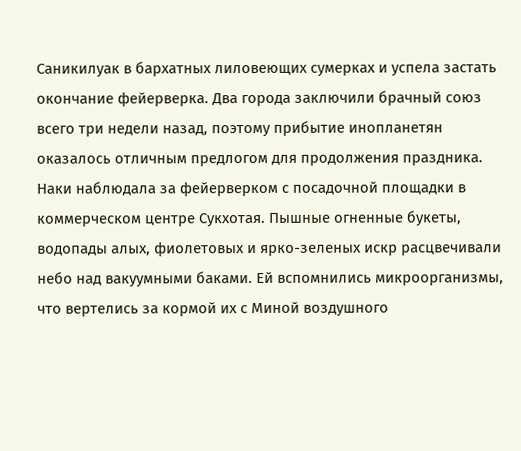Саникилуак в бархатных лиловеющих сумерках и успела застать окончание фейерверка. Два города заключили брачный союз всего три недели назад, поэтому прибытие инопланетян оказалось отличным предлогом для продолжения праздника. Наки наблюдала за фейерверком с посадочной площадки в коммерческом центре Сукхотая. Пышные огненные букеты, водопады алых, фиолетовых и ярко-зеленых искр расцвечивали небо над вакуумными баками. Ей вспомнились микроорганизмы, что вертелись за кормой их с Миной воздушного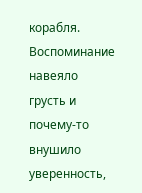корабля. Воспоминание навеяло грусть и почему-то внушило уверенность,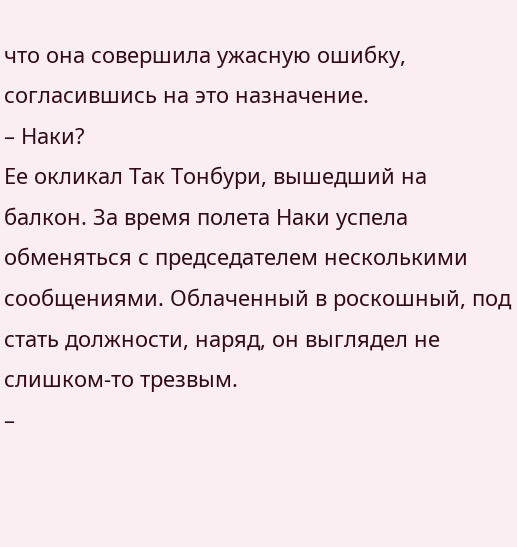что она совершила ужасную ошибку, согласившись на это назначение.
– Наки?
Ее окликал Так Тонбури, вышедший на балкон. За время полета Наки успела обменяться с председателем несколькими сообщениями. Облаченный в роскошный, под стать должности, наряд, он выглядел не слишком-то трезвым.
–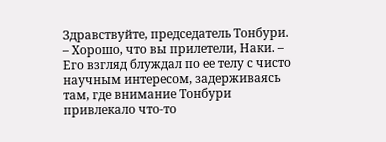Здравствуйте, председатель Тонбури.
– Хорошо, что вы прилетели, Наки. – Его взгляд блуждал по ее телу с чисто научным интересом, задерживаясь там, где внимание Тонбури привлекало что-то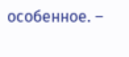особенное. –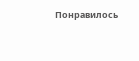Понравилось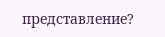представление?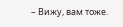– Вижу, вам тоже.